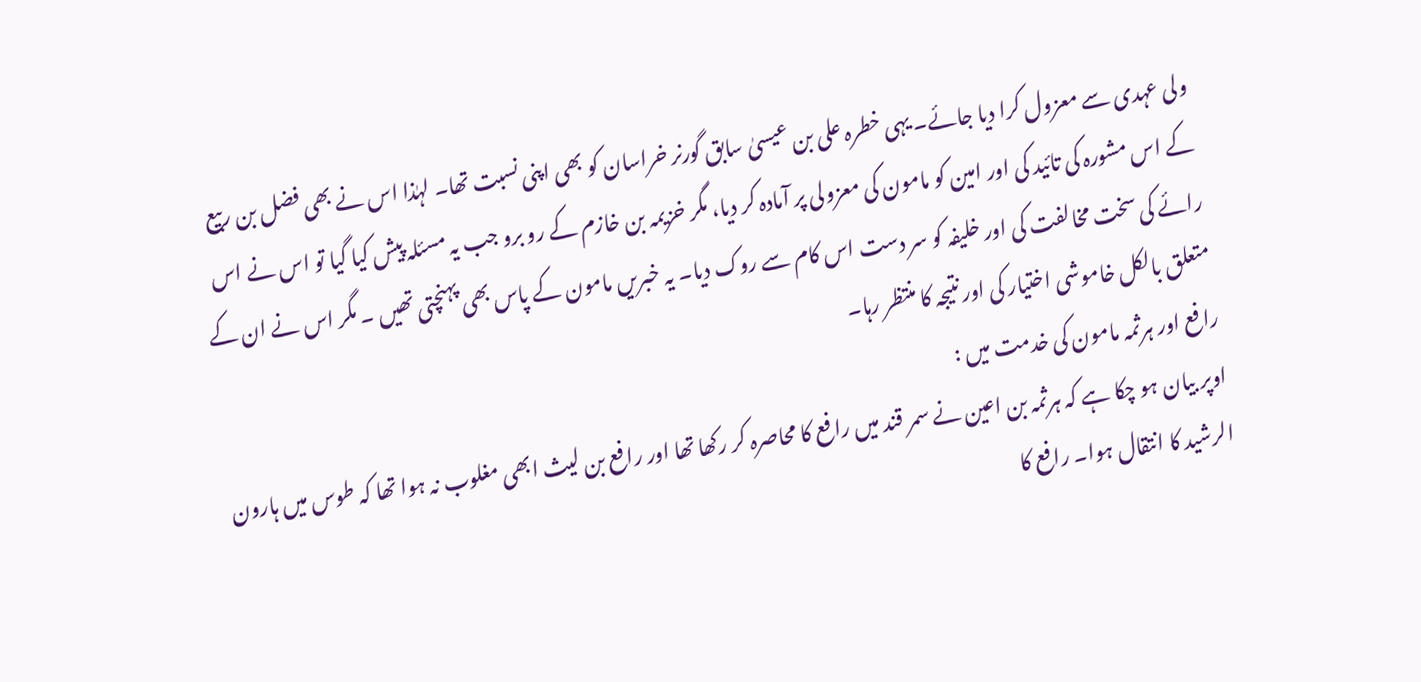ولی عہدی سے معزول کرا دیا جائے۔ یہی خطرہ علی بن عیسیٰ سابق گورنر خراسان کو بھی اپنی نسبت تھا۔ لہٰذا اس نے بھی فضل بن ربیع کے اس مشورہ کی تائید کی اور امین کو مامون کی معزولی پر آمادہ کر دیا، مگر خزیمہ بن خازم کے رو برو جب یہ مسئلہ پیش کیا گیا تو اس نے اس رائے کی سخت مخالفت کی اور خلیفہ کو سر دست اس کام سے روک دیا۔ یہ خبریں مامون کے پاس بھی پہنچتی تھیں ۔ مگر اس نے ان کے متعلق بالکل خاموشی اختیار کی اور نتیجہ کا منتظر رہا۔
رافع اور ہرثمہ مامون کی خدمت میں :
اوپر بیان ہو چکا ہے کہ ہرثمہ بن اعین نے سمر قند میں رافع کا محاصرہ کر رکھا تھا اور رافع بن لیث ابھی مغلوب نہ ہوا تھا کہ طوس میں ہارون الرشید کا انتقال ہوا۔ رافع کا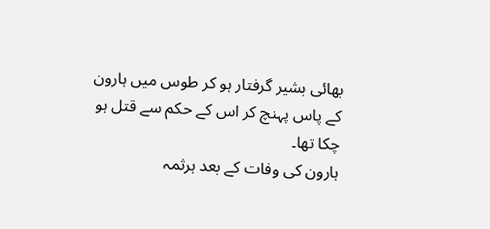بھائی بشیر گرفتار ہو کر طوس میں ہارون کے پاس پہنچ کر اس کے حکم سے قتل ہو چکا تھا۔
ہارون کی وفات کے بعد ہرثمہ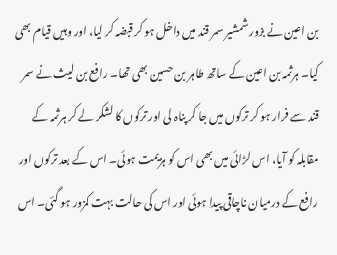بن اعین نے بزور شمشیر سمر قند میں داخل ہو کر قبضہ کر لیا، اور وہیں قیام بھی کیا۔ ہرثمہ بن اعین کے ساتھ طاہر بن حسین بھی تھا۔ رافع بن لیث نے سمر قند سے فرار ہو کر ترکوں میں جا کر پناہ لی اور ترکوں کا لشکر لے کر ہرثمہ کے مقابلہ کو آیا، اس لڑائی میں بھی اس کو ہزیمت ہوئی۔ اس کے بعد ترکوں اور رافع کے درمیان ناچاقی پیدا ہوئی اور اس کی حالت بہت کمزور ہو گئی۔ اس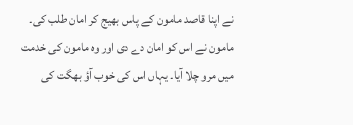نے اپنا قاصد مامون کے پاس بھیج کر امان طلب کی۔ مامون نے اس کو امان دے دی اور وہ مامون کی خدمت میں مرو چلا آیا۔ یہاں اس کی خوب آؤ بھگت کی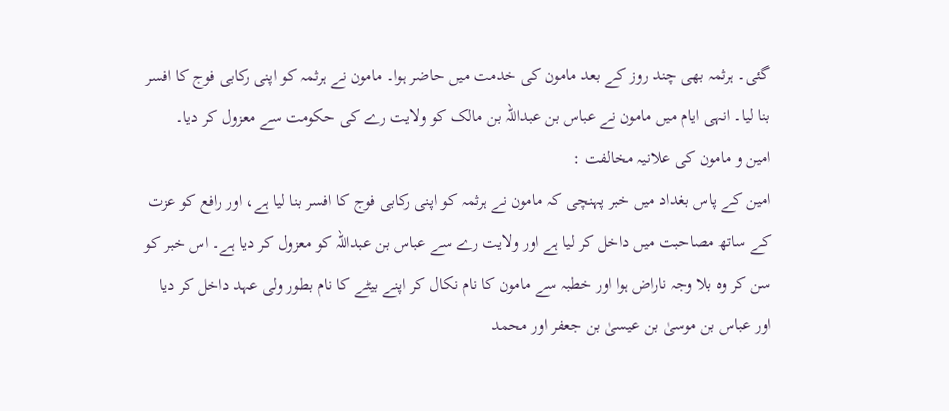گئی۔ ہرثمہ بھی چند روز کے بعد مامون کی خدمت میں حاضر ہوا۔ مامون نے ہرثمہ کو اپنی رکابی فوج کا افسر بنا لیا۔ انہی ایام میں مامون نے عباس بن عبداللہ بن مالک کو ولایت رے کی حکومت سے معزول کر دیا۔
امین و مامون کی علانیہ مخالفت :
امین کے پاس بغداد میں خبر پہنچی کہ مامون نے ہرثمہ کو اپنی رکابی فوج کا افسر بنا لیا ہے، اور رافع کو عزت کے ساتھ مصاحبت میں داخل کر لیا ہے اور ولایت رے سے عباس بن عبداللہ کو معزول کر دیا ہے۔ اس خبر کو سن کر وہ بلا وجہ ناراض ہوا اور خطبہ سے مامون کا نام نکال کر اپنے بیٹے کا نام بطور ولی عہد داخل کر دیا اور عباس بن موسیٰ بن عیسیٰ بن جعفر اور محمد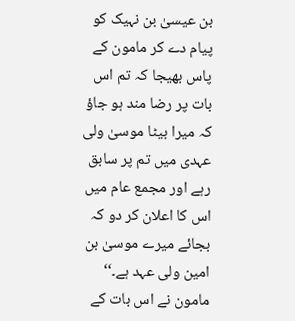بن عیسیٰ بن نہیک کو پیام دے کر مامون کے پاس بھیجا کہ تم اس بات پر رضا مند ہو جاؤ کہ میرا بیٹا موسیٰ ولی عہدی میں تم پر سابق رہے اور مجمع عام میں اس کا اعلان کر دو کہ بجائے میرے موسیٰ بن امین ولی عہد ہے۔‘‘ مامون نے اس بات کے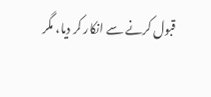قبول کرنے سے انکار کر دیا، مگر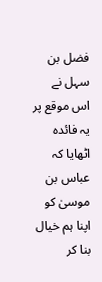فضل بن سہل نے اس موقع پر یہ فائدہ اٹھایا کہ عباس بن موسیٰ کو اپنا ہم خیال بنا کر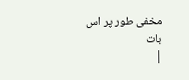مخفی طور پر اس بات
|